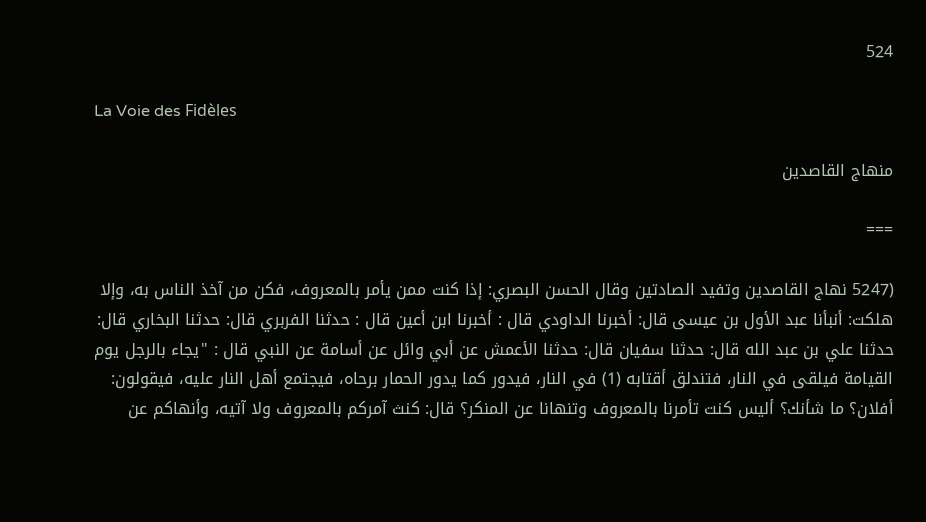524

La Voie des Fidèles

منهاج القاصدين

===

(5247 نهاج القاصدين وتفيد الصادتين وقال الحسن البصري: إذا كنت ممن يأمر بالمعروف، فكن من آخذ الناس به، وإلا هلكت: أنبأنا عبد الأول بن عيسى قال: أخبرنا الداودي قال : أخبرنا ابن أعين قال : حدثنا الفربري قال: حدثنا البخاري قال: حدثنا علي بن عبد الله قال: حدثنا سفيان قال: حدثنا الأعمش عن أبي وائل عن أسامة عن النبي قال : "يجاء بالرجل يوم القيامة فيلقى في النار، فتندلق أقتابه (1) في النار، فيدور كما يدور الحمار برحاه، فيجتمع أهل النار عليه، فيقولون: أفلان؟ ما شأنك؟ أليس كنت تأمرنا بالمعروف وتنهانا عن المنكر؟ قال: كنث آمركم بالمعروف ولا آتيه، وأنهاكم عن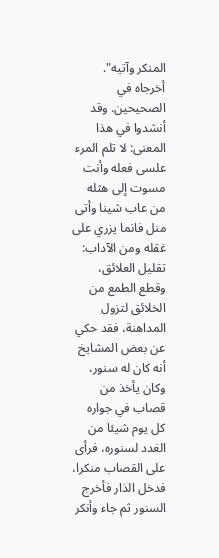المنكر وآتيه". أخرجاه في الصحيحين. وقد أنشدوا في هذا المعنى: لا تلم المرء علسى فعله وأنت مسوت إلى هثله من عاب شينا وأتى منل فانما يزري على غقله ومن الآداب: تقليل العلائق، وقطع الطمع من الخلائق لتزول المداهنة، فقد حكي عن بعض المشايخ أنه كان له سنور، وكان يأخذ من قصاب في جواره كل يوم شيئا من الغدد لسنوره، فرأى على القصاب منكرا، فدخل الذار فأخرج السنور ثم جاء وأنكر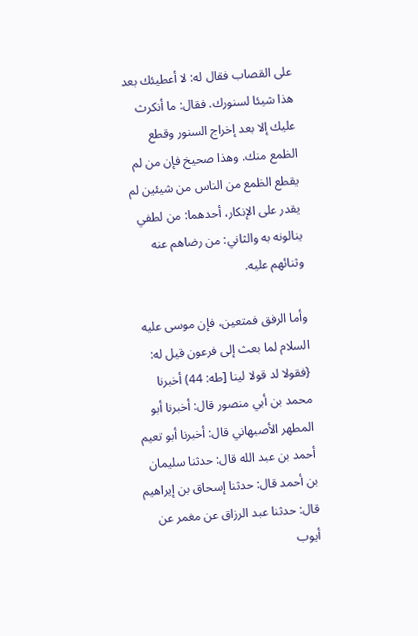على القصاب فقال له: لا أعطيئك بعد هذا شيئا لسنورك. فقال: ما أنكرث عليك إلا بعد إخراج السنور وقطع الظمع منك. وهذا صحيخ فإن من لم يقطع الظمع من الناس من شيئين لم يقدر على الإنكار، أحدهما: من لطفي ينالونه به والثاني: من رضاهم عنه وثنائهم عليه.

وأما الرفق فمتعين، فإن موسى عليه السلام لما بعث إلى فرعون قيل له: {فقولا لد قولا لينا [طه: 44) أخبرنا محمد بن أبي منصور قال: أخبرنا أبو المطهر الأصبهاني قال: أخبرنا أبو تعيم أحمد بن عبد الله قال: حدثنا سليمان بن أحمد قال: حدثنا إسحاق بن إيراهيم قال: حدثنا عبد الرزاق عن مغمر عن أيوب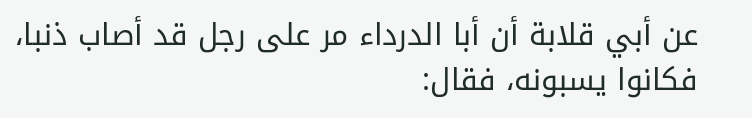عن أبي قلابة أن أبا الدرداء مر على رجل قد أصاب ذنبا، فكانوا يسبونه، فقال: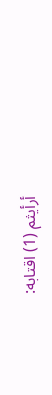أرأيثم (1) اقتابه: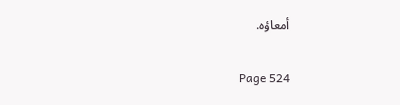أمعاؤه.

Page 524